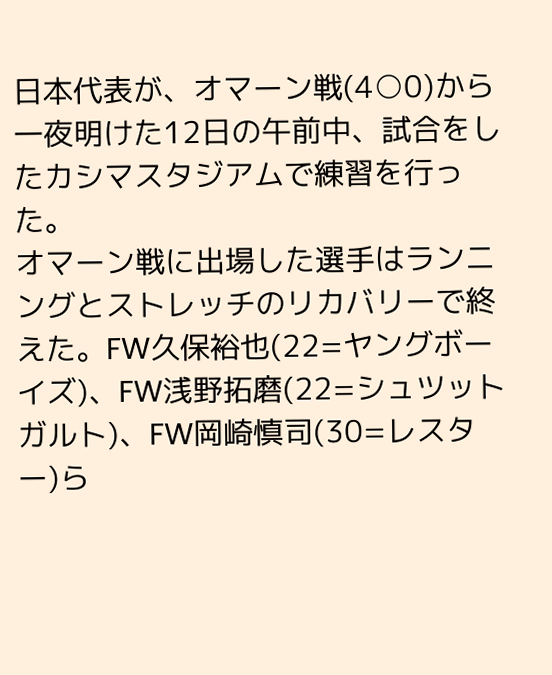日本代表が、オマーン戦(4○0)から一夜明けた12日の午前中、試合をしたカシマスタジアムで練習を行った。
オマーン戦に出場した選手はランニングとストレッチのリカバリーで終えた。FW久保裕也(22=ヤングボーイズ)、FW浅野拓磨(22=シュツットガルト)、FW岡崎慎司(30=レスター)ら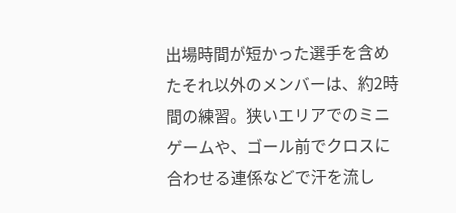出場時間が短かった選手を含めたそれ以外のメンバーは、約2時間の練習。狭いエリアでのミニゲームや、ゴール前でクロスに合わせる連係などで汗を流し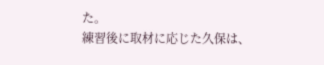た。
練習後に取材に応じた久保は、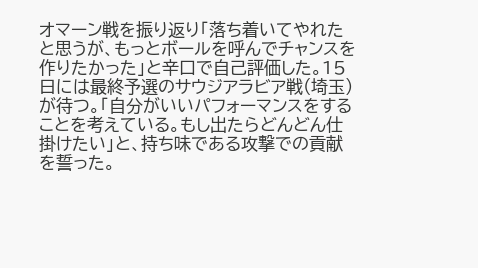オマーン戦を振り返り「落ち着いてやれたと思うが、もっとボールを呼んでチャンスを作りたかった」と辛口で自己評価した。15日には最終予選のサウジアラビア戦(埼玉)が待つ。「自分がいいパフォーマンスをすることを考えている。もし出たらどんどん仕掛けたい」と、持ち味である攻撃での貢献を誓った。